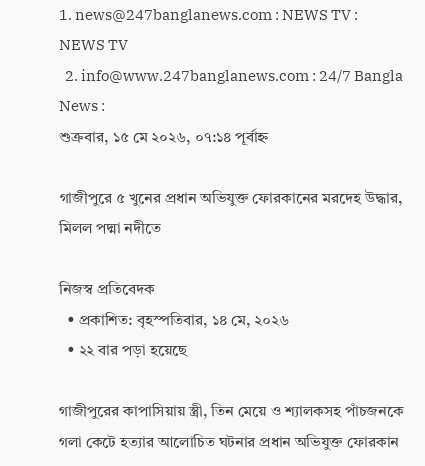1. news@247banglanews.com : NEWS TV : NEWS TV
  2. info@www.247banglanews.com : 24/7 Bangla News :
শুক্রবার, ১৫ মে ২০২৬, ০৭:১৪ পূর্বাহ্ন

গাজীপুরে ৫ খুনের প্রধান অভিযুক্ত ফোরকানের মরদেহ উদ্ধার, মিলল পদ্মা নদীতে

নিজস্ব প্রতিবেদক
  • প্রকাশিত: বৃহস্পতিবার, ১৪ মে, ২০২৬
  • ২২ বার পড়া হয়েছে

গাজীপুরের কাপাসিয়ায় স্ত্রী, তিন মেয়ে ও শ্যালকসহ পাঁচজনকে গলা কেটে হত্যার আলোচিত ঘটনার প্রধান অভিযুক্ত ফোরকান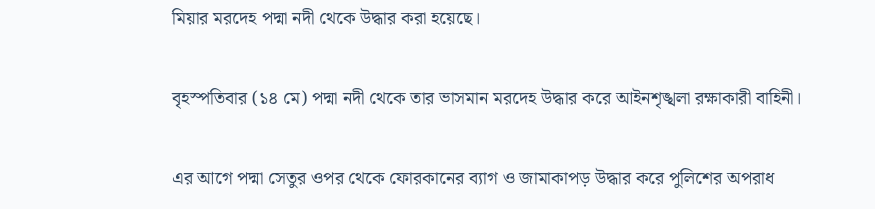মিয়ার মরদেহ পদ্মা নদী থেকে উদ্ধার করা হয়েছে।

বৃহস্পতিবার (১৪ মে) পদ্মা নদী থেকে তার ভাসমান মরদেহ উদ্ধার করে আইনশৃঙ্খলা রক্ষাকারী বাহিনী।

এর আগে পদ্মা সেতুর ওপর থেকে ফোরকানের ব্যাগ ও জামাকাপড় উদ্ধার করে পুলিশের অপরাধ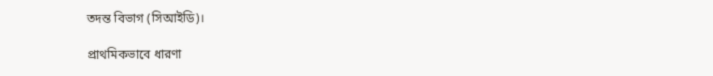তদন্ত বিভাগ (সিআইডি)।

প্রাথমিকভাবে ধারণা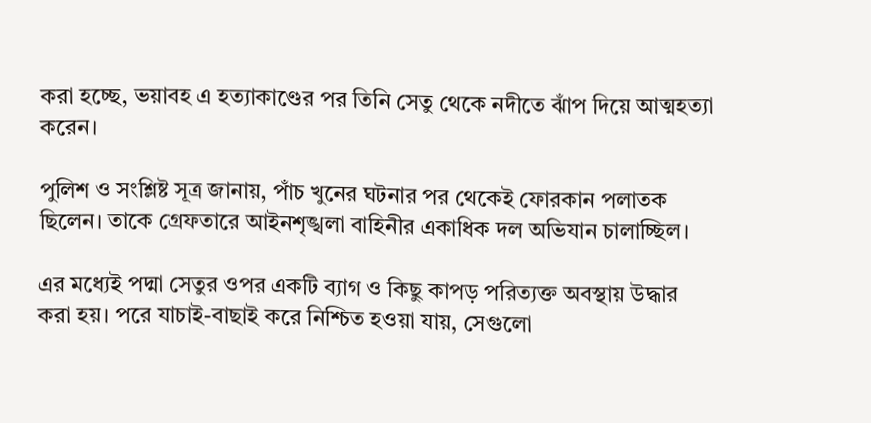করা হচ্ছে, ভয়াবহ এ হত্যাকাণ্ডের পর তিনি সেতু থেকে নদীতে ঝাঁপ দিয়ে আত্মহত্যা করেন।

পুলিশ ও সংশ্লিষ্ট সূত্র জানায়, পাঁচ খুনের ঘটনার পর থেকেই ফোরকান পলাতক ছিলেন। তাকে গ্রেফতারে আইনশৃঙ্খলা বাহিনীর একাধিক দল অভিযান চালাচ্ছিল।

এর মধ্যেই পদ্মা সেতুর ওপর একটি ব্যাগ ও কিছু কাপড় পরিত্যক্ত অবস্থায় উদ্ধার করা হয়। পরে যাচাই-বাছাই করে নিশ্চিত হওয়া যায়, সেগুলো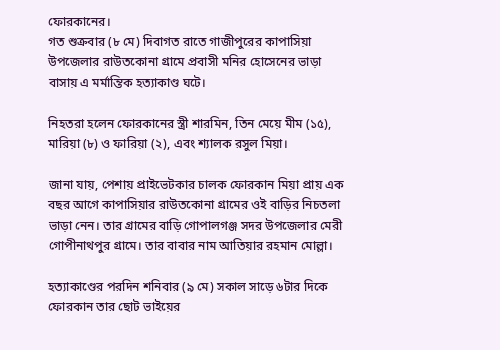ফোরকানের।
গত শুক্রবার (৮ মে) দিবাগত রাতে গাজীপুরের কাপাসিয়া উপজেলার রাউতকোনা গ্রামে প্রবাসী মনির হোসেনের ভাড়া বাসায় এ মর্মান্তিক হত্যাকাণ্ড ঘটে।

নিহতরা হলেন ফোরকানের স্ত্রী শারমিন, তিন মেয়ে মীম (১৫), মারিয়া (৮) ও ফারিয়া (২), এবং শ্যালক রসুল মিয়া।

জানা যায়, পেশায় প্রাইভেটকার চালক ফোরকান মিয়া প্রায় এক বছর আগে কাপাসিয়ার রাউতকোনা গ্রামের ওই বাড়ির নিচতলা ভাড়া নেন। তার গ্রামের বাড়ি গোপালগঞ্জ সদর উপজেলার মেরী গোপীনাথপুর গ্রামে। তার বাবার নাম আতিয়ার রহমান মোল্লা।

হত্যাকাণ্ডের পরদিন শনিবার (৯ মে) সকাল সাড়ে ৬টার দিকে ফোরকান তার ছোট ভাইয়ের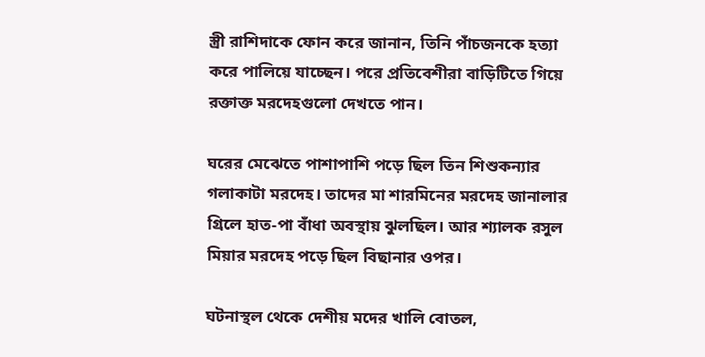স্ত্রী রাশিদাকে ফোন করে জানান, তিনি পাঁচজনকে হত্যা করে পালিয়ে যাচ্ছেন। পরে প্রতিবেশীরা বাড়িটিতে গিয়ে রক্তাক্ত মরদেহগুলো দেখতে পান।

ঘরের মেঝেতে পাশাপাশি পড়ে ছিল তিন শিশুকন্যার গলাকাটা মরদেহ। তাদের মা শারমিনের মরদেহ জানালার গ্রিলে হাত-পা বাঁধা অবস্থায় ঝুলছিল। আর শ্যালক রসুল মিয়ার মরদেহ পড়ে ছিল বিছানার ওপর।

ঘটনাস্থল থেকে দেশীয় মদের খালি বোতল,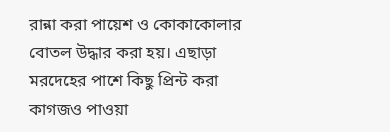রান্না করা পায়েশ ও কোকাকোলার বোতল উদ্ধার করা হয়। এছাড়া মরদেহের পাশে কিছু প্রিন্ট করা কাগজও পাওয়া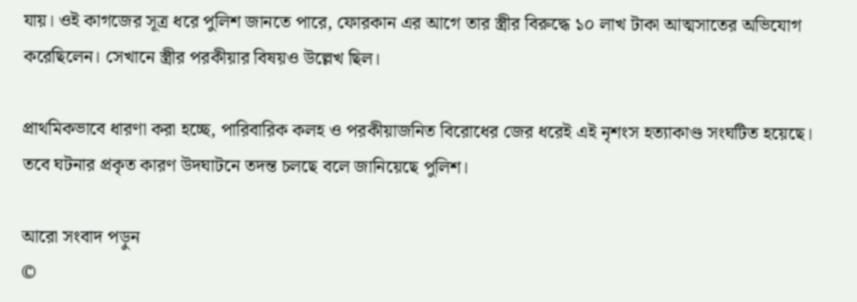যায়। ওই কাগজের সূত্র ধরে পুলিশ জানতে পারে, ফোরকান এর আগে তার স্ত্রীর বিরুদ্ধে ১০ লাখ টাকা আত্মসাতের অভিযোগ করেছিলেন। সেখানে স্ত্রীর পরকীয়ার বিষয়ও উল্লেখ ছিল।

প্রাথমিকভাবে ধারণা করা হচ্ছে, পারিবারিক কলহ ও পরকীয়াজনিত বিরোধের জের ধরেই এই নৃশংস হত্যাকাণ্ড সংঘটিত হয়েছে। তবে ঘটনার প্রকৃত কারণ উদঘাটনে তদন্ত চলছে বলে জানিয়েছে পুলিশ।

আরো সংবাদ পড়ুন
©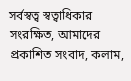সর্বস্বত্ব স্বত্বাধিকার সংরক্ষিত, আমাদের প্রকাশিত সংবাদ, কলাম,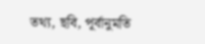তথ্য, ছবি, পূর্বানুমতি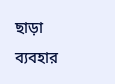ছাড়া ব্যবহার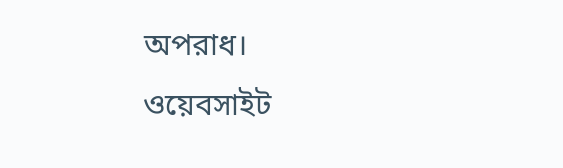অপরাধ।
ওয়েবসাইট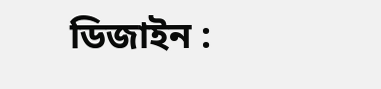ডিজাইন :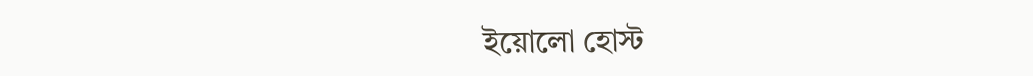ইয়োলো হোস্ট